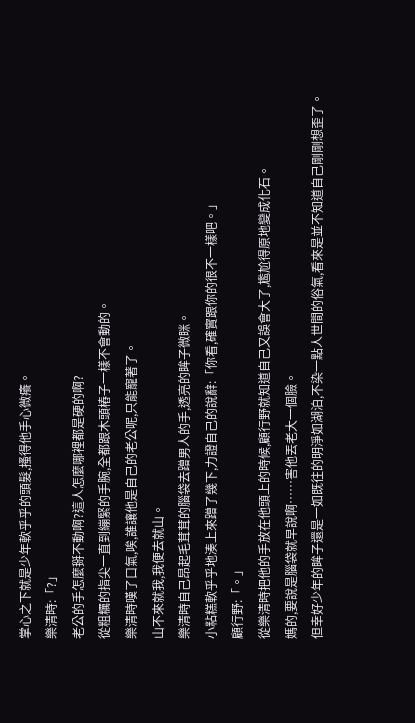掌心之下就是少年軟乎乎的頭髮,搔得他手心微癢。
樂清時:「?」
老公的手怎麼掰不動啊?這人怎麼哪裡都是硬的啊?
從粗糲的指尖一直到繃緊的手腕,全都跟木頭樁子一樣不會動的。
樂清時嘆了口氣,唉,誰讓他是自己的老公呢,只能寵著了。
山不來就我,我便去就山。
樂清時自己昂起毛茸茸的腦袋去蹭男人的手,透亮的眸子微眯。
小粘糕軟乎乎地湊上來蹭了幾下,力證自己的說辭:「你看,確實跟你的很不一樣吧。」
顧行野:「。」
從樂清時把他的手放在他頭上的時候,顧行野就知道自己又誤會大了,尷尬得原地變成化石。
媽的,要說是腦袋就早說啊……害他丟老大一個臉。
但幸好少年的眸子還是一如既往的明淨如湖泊,不染一點人世間的俗氣,看來是並不知道自己剛剛想歪了。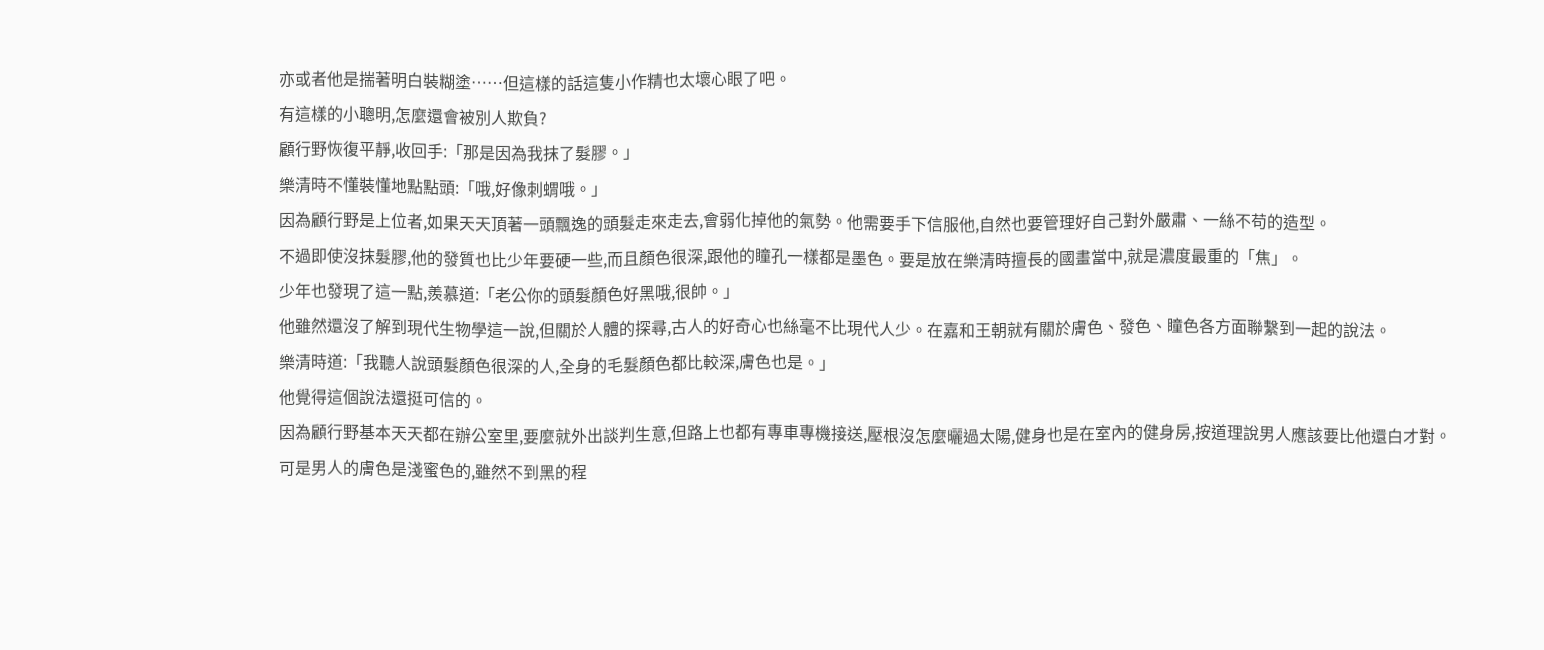亦或者他是揣著明白裝糊塗……但這樣的話這隻小作精也太壞心眼了吧。
有這樣的小聰明,怎麼還會被別人欺負?
顧行野恢復平靜,收回手:「那是因為我抹了髮膠。」
樂清時不懂裝懂地點點頭:「哦,好像刺蝟哦。」
因為顧行野是上位者,如果天天頂著一頭飄逸的頭髮走來走去,會弱化掉他的氣勢。他需要手下信服他,自然也要管理好自己對外嚴肅、一絲不苟的造型。
不過即使沒抹髮膠,他的發質也比少年要硬一些,而且顏色很深,跟他的瞳孔一樣都是墨色。要是放在樂清時擅長的國畫當中,就是濃度最重的「焦」。
少年也發現了這一點,羨慕道:「老公你的頭髮顏色好黑哦,很帥。」
他雖然還沒了解到現代生物學這一說,但關於人體的探尋,古人的好奇心也絲毫不比現代人少。在嘉和王朝就有關於膚色、發色、瞳色各方面聯繫到一起的說法。
樂清時道:「我聽人說頭髮顏色很深的人,全身的毛髮顏色都比較深,膚色也是。」
他覺得這個說法還挺可信的。
因為顧行野基本天天都在辦公室里,要麼就外出談判生意,但路上也都有專車專機接送,壓根沒怎麼曬過太陽,健身也是在室內的健身房,按道理說男人應該要比他還白才對。
可是男人的膚色是淺蜜色的,雖然不到黑的程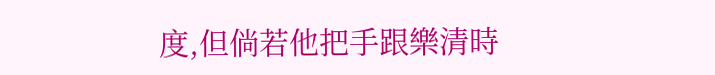度,但倘若他把手跟樂清時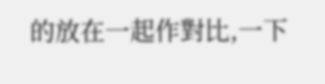的放在一起作對比,一下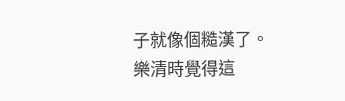子就像個糙漢了。
樂清時覺得這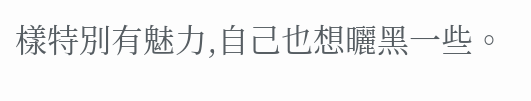樣特別有魅力,自己也想曬黑一些。